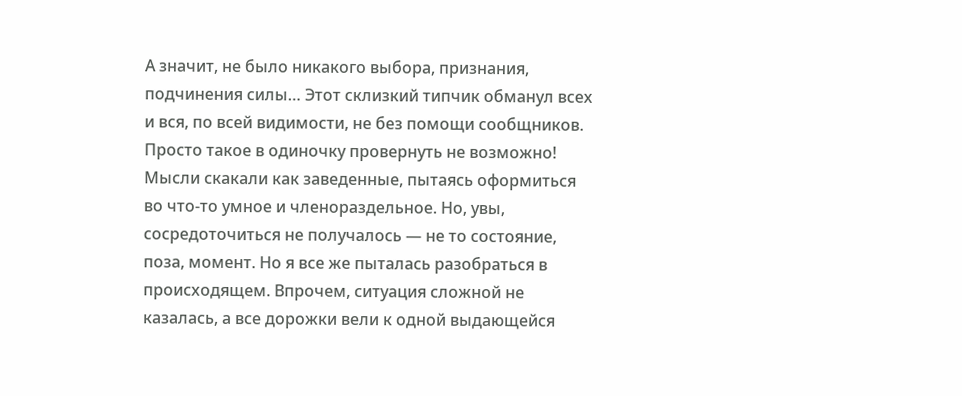А значит, не было никакого выбора, признания, подчинения силы… Этот склизкий типчик обманул всех и вся, по всей видимости, не без помощи сообщников. Просто такое в одиночку провернуть не возможно! Мысли скакали как заведенные, пытаясь оформиться во что-то умное и членораздельное. Но, увы, сосредоточиться не получалось — не то состояние, поза, момент. Но я все же пыталась разобраться в происходящем. Впрочем, ситуация сложной не казалась, а все дорожки вели к одной выдающейся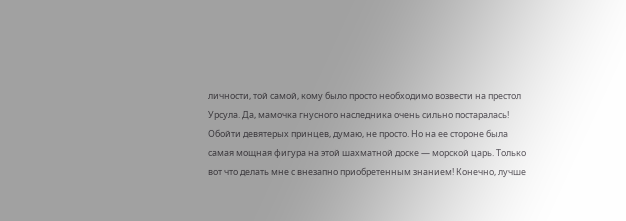личности, той самой, кому было просто необходимо возвести на престол Урсула. Да, мамочка гнусного наследника очень сильно постаралась! Обойти девятерых принцев, думаю, не просто. Но на ее стороне была самая мощная фигура на этой шахматной доске — морской царь. Только вот что делать мне с внезапно приобретенным знанием! Конечно, лучше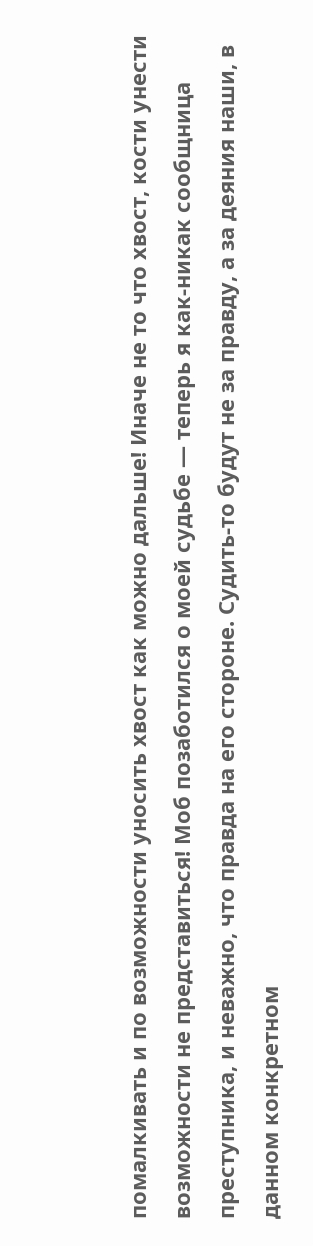помалкивать и по возможности уносить хвост как можно дальше! Иначе не то что хвост, кости унести возможности не представиться! Моб позаботился о моей судьбе — теперь я как-никак сообщница преступника, и неважно, что правда на его стороне. Судить-то будут не за правду, а за деяния наши, в данном конкретном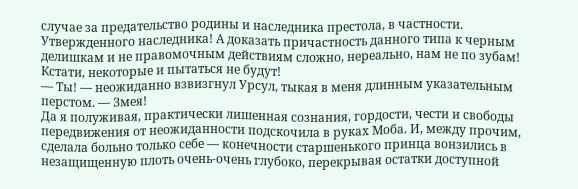случае за предательство родины и наследника престола, в частности. Утвержденного наследника! А доказать причастность данного типа к черным делишкам и не правомочным действиям сложно, нереально, нам не по зубам! Кстати, некоторые и пытаться не будут!
— Ты! — неожиданно взвизгнул Урсул, тыкая в меня длинным указательным перстом. — Змея!
Да я полуживая, практически лишенная сознания, гордости, чести и свободы передвижения от неожиданности подскочила в руках Моба. И, между прочим, сделала больно только себе — конечности старшенького принца вонзились в незащищенную плоть очень-очень глубоко, перекрывая остатки доступной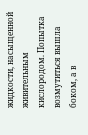жидкости, насыщенной живительным кислородом. Попытка возмутиться вышла боком, а в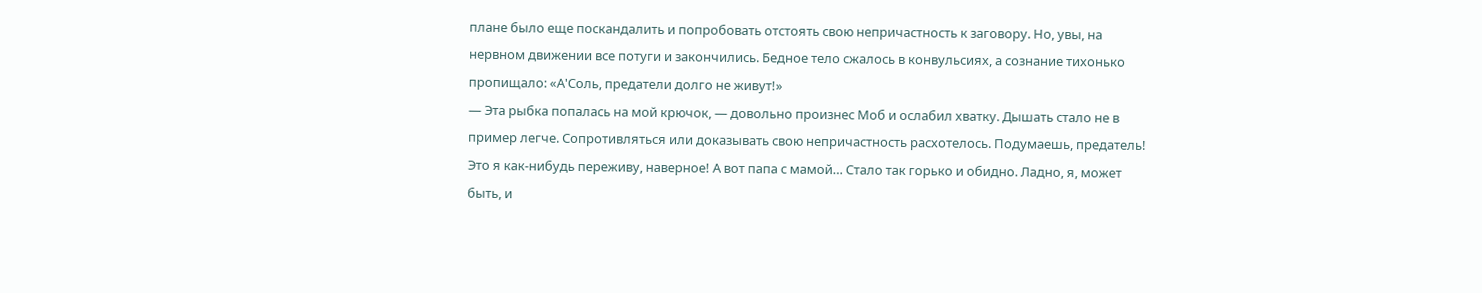плане было еще поскандалить и попробовать отстоять свою непричастность к заговору. Но, увы, на нервном движении все потуги и закончились. Бедное тело сжалось в конвульсиях, а сознание тихонько пропищало: «А'Соль, предатели долго не живут!»
— Эта рыбка попалась на мой крючок, — довольно произнес Моб и ослабил хватку. Дышать стало не в пример легче. Сопротивляться или доказывать свою непричастность расхотелось. Подумаешь, предатель! Это я как-нибудь переживу, наверное! А вот папа с мамой… Стало так горько и обидно. Ладно, я, может быть, и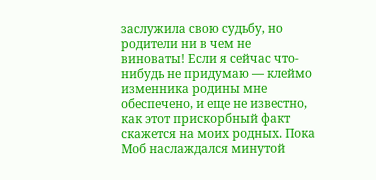заслужила свою судьбу, но родители ни в чем не виноваты! Если я сейчас что-нибудь не придумаю — клеймо изменника родины мне обеспечено, и еще не известно, как этот прискорбный факт скажется на моих родных. Пока Моб наслаждался минутой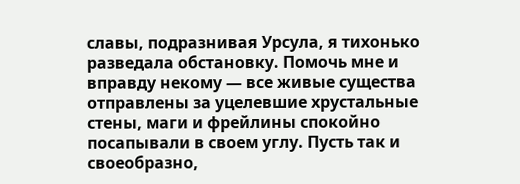славы, подразнивая Урсула, я тихонько разведала обстановку. Помочь мне и вправду некому — все живые существа отправлены за уцелевшие хрустальные стены, маги и фрейлины спокойно посапывали в своем углу. Пусть так и своеобразно,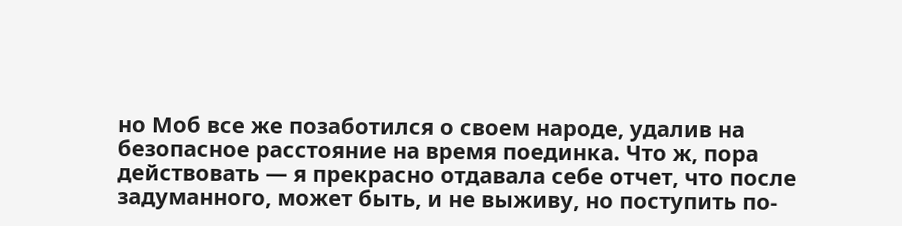но Моб все же позаботился о своем народе, удалив на безопасное расстояние на время поединка. Что ж, пора действовать — я прекрасно отдавала себе отчет, что после задуманного, может быть, и не выживу, но поступить по-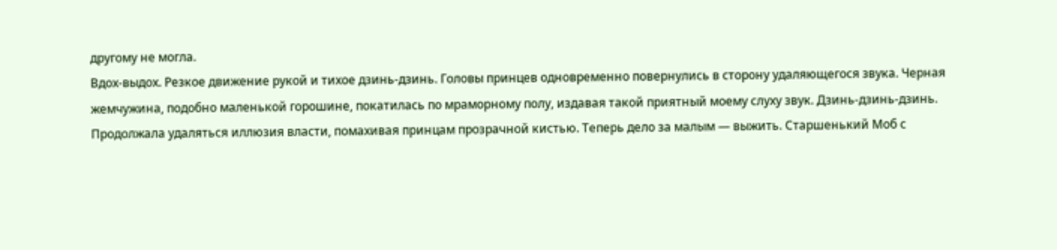другому не могла.
Вдох-выдох. Резкое движение рукой и тихое дзинь-дзинь. Головы принцев одновременно повернулись в сторону удаляющегося звука. Черная жемчужина, подобно маленькой горошине, покатилась по мраморному полу, издавая такой приятный моему слуху звук. Дзинь-дзинь-дзинь. Продолжала удаляться иллюзия власти, помахивая принцам прозрачной кистью. Теперь дело за малым — выжить. Старшенький Моб с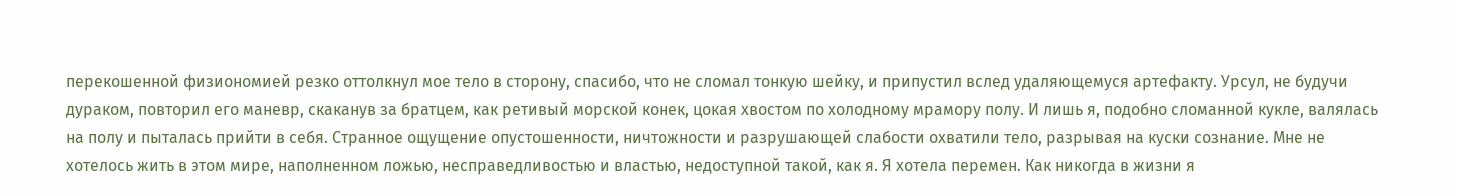перекошенной физиономией резко оттолкнул мое тело в сторону, спасибо, что не сломал тонкую шейку, и припустил вслед удаляющемуся артефакту. Урсул, не будучи дураком, повторил его маневр, скаканув за братцем, как ретивый морской конек, цокая хвостом по холодному мрамору полу. И лишь я, подобно сломанной кукле, валялась на полу и пыталась прийти в себя. Странное ощущение опустошенности, ничтожности и разрушающей слабости охватили тело, разрывая на куски сознание. Мне не хотелось жить в этом мире, наполненном ложью, несправедливостью и властью, недоступной такой, как я. Я хотела перемен. Как никогда в жизни я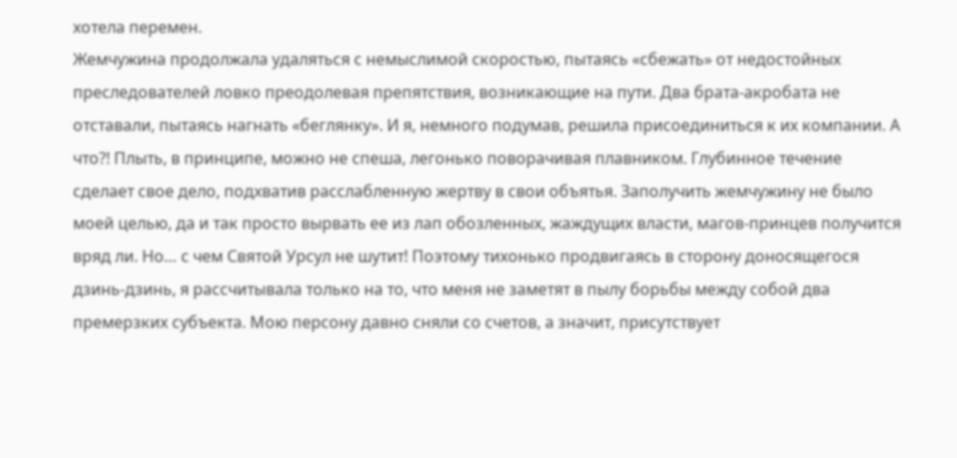хотела перемен.
Жемчужина продолжала удаляться с немыслимой скоростью, пытаясь «сбежать» от недостойных преследователей ловко преодолевая препятствия, возникающие на пути. Два брата-акробата не отставали, пытаясь нагнать «беглянку». И я, немного подумав, решила присоединиться к их компании. А что?! Плыть, в принципе, можно не спеша, легонько поворачивая плавником. Глубинное течение сделает свое дело, подхватив расслабленную жертву в свои объятья. Заполучить жемчужину не было моей целью, да и так просто вырвать ее из лап обозленных, жаждущих власти, магов-принцев получится вряд ли. Но… с чем Святой Урсул не шутит! Поэтому тихонько продвигаясь в сторону доносящегося дзинь-дзинь, я рассчитывала только на то, что меня не заметят в пылу борьбы между собой два премерзких субъекта. Мою персону давно сняли со счетов, а значит, присутствует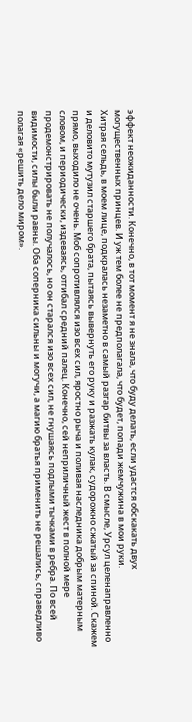эффект неожиданности. Конечно, в тот момент я не знала, что буду делать, если удастся обскакать двух могущественных принцев. И уж тем более не предполагала, что будет, попади жемчужина в мои руки.
Хитрая сельдь, в моем лице, подкралась незаметно в самый разгар битвы за власть. В смысле, Урсул целенаправленно и деловито мутузил старшего брата, пытаясь вывернуть его руку и разжать кулак, судорожно сжатый за спиной. Скажем прямо, выходило не очень. Моб сопротивлялся изо всех сил, яростно рыча и поливая наследника добрым матерным словом, и периодически, издеваясь, отгибал средний палец. Конечно, сей неприличный жест в полной мере продемонстрировать не получалось, но он старался изо всех сил, не гнушаясь подлыми тычками в ребра. По всей видимости, силы были равны. Оба соперника сильны и могучи, а магию братья применить не решались, справедливо полагая «решить дело миром».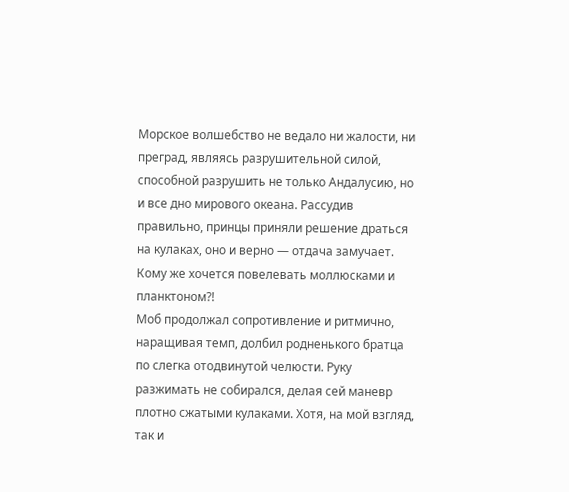Морское волшебство не ведало ни жалости, ни преград, являясь разрушительной силой, способной разрушить не только Андалусию, но и все дно мирового океана. Рассудив правильно, принцы приняли решение драться на кулаках, оно и верно — отдача замучает. Кому же хочется повелевать моллюсками и планктоном?!
Моб продолжал сопротивление и ритмично, наращивая темп, долбил родненького братца по слегка отодвинутой челюсти. Руку разжимать не собирался, делая сей маневр плотно сжатыми кулаками. Хотя, на мой взгляд, так и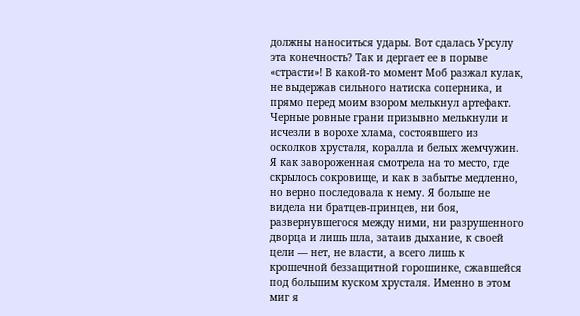должны наноситься удары. Вот сдалась Урсулу эта конечность? Так и дергает ее в порыве «страсти»! В какой-то момент Моб разжал кулак, не выдержав сильного натиска соперника, и прямо перед моим взором мелькнул артефакт. Черные ровные грани призывно мелькнули и исчезли в ворохе хлама, состоявшего из осколков хрусталя, коралла и белых жемчужин. Я как завороженная смотрела на то место, где скрылось сокровище, и как в забытье медленно, но верно последовала к нему. Я больше не видела ни братцев-принцев, ни боя, развернувшегося между ними, ни разрушенного дворца и лишь шла, затаив дыхание, к своей цели — нет, не власти, а всего лишь к крошечной беззащитной горошинке, сжавшейся под большим куском хрусталя. Именно в этом миг я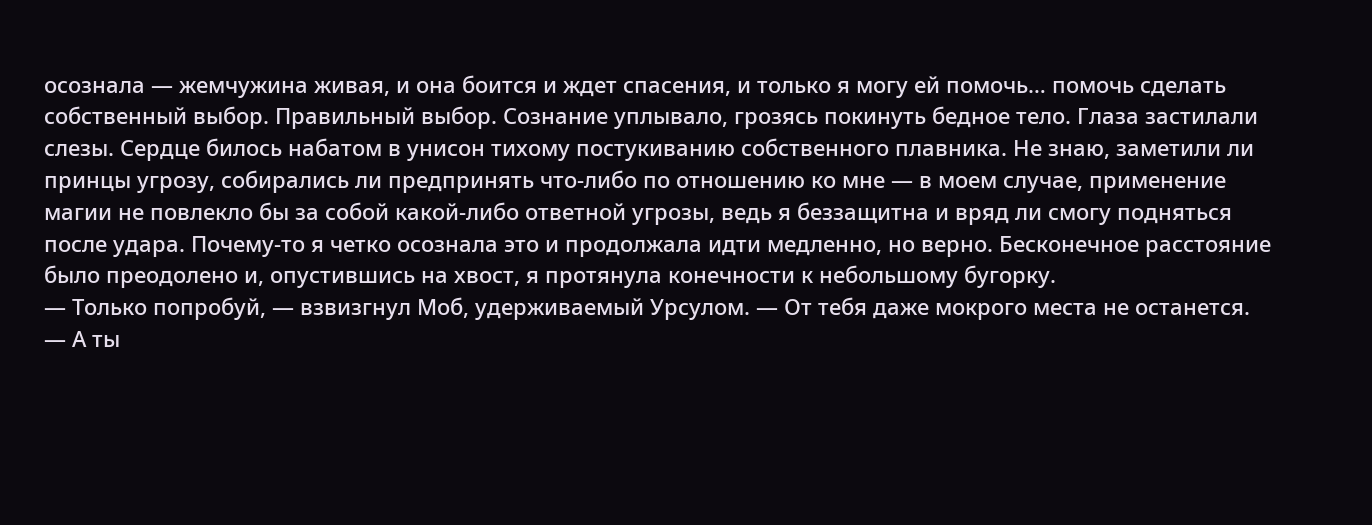осознала — жемчужина живая, и она боится и ждет спасения, и только я могу ей помочь… помочь сделать собственный выбор. Правильный выбор. Сознание уплывало, грозясь покинуть бедное тело. Глаза застилали слезы. Сердце билось набатом в унисон тихому постукиванию собственного плавника. Не знаю, заметили ли принцы угрозу, собирались ли предпринять что-либо по отношению ко мне — в моем случае, применение магии не повлекло бы за собой какой-либо ответной угрозы, ведь я беззащитна и вряд ли смогу подняться после удара. Почему-то я четко осознала это и продолжала идти медленно, но верно. Бесконечное расстояние было преодолено и, опустившись на хвост, я протянула конечности к небольшому бугорку.
— Только попробуй, — взвизгнул Моб, удерживаемый Урсулом. — От тебя даже мокрого места не останется.
— А ты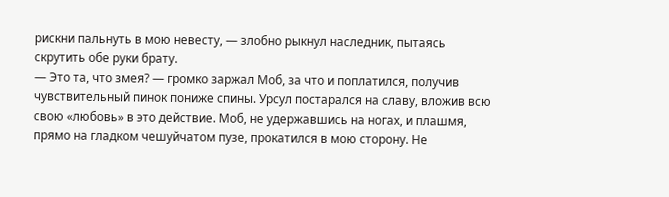рискни пальнуть в мою невесту, — злобно рыкнул наследник, пытаясь скрутить обе руки брату.
— Это та, что змея? — громко заржал Моб, за что и поплатился, получив чувствительный пинок пониже спины. Урсул постарался на славу, вложив всю свою «любовь» в это действие. Моб, не удержавшись на ногах, и плашмя, прямо на гладком чешуйчатом пузе, прокатился в мою сторону. Не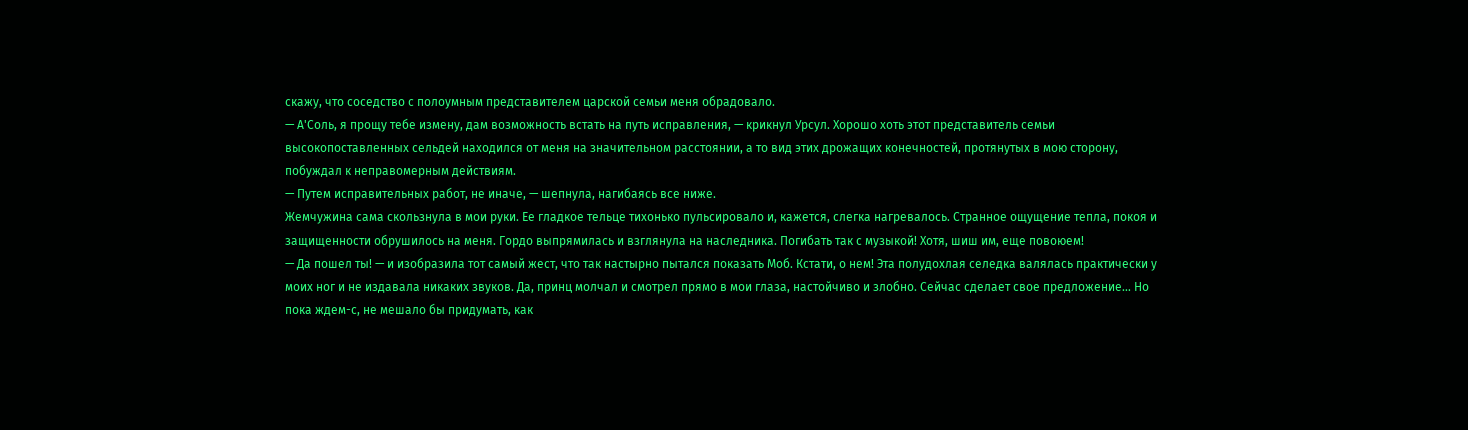скажу, что соседство с полоумным представителем царской семьи меня обрадовало.
— А'Соль, я прощу тебе измену, дам возможность встать на путь исправления, — крикнул Урсул. Хорошо хоть этот представитель семьи высокопоставленных сельдей находился от меня на значительном расстоянии, а то вид этих дрожащих конечностей, протянутых в мою сторону, побуждал к неправомерным действиям.
— Путем исправительных работ, не иначе, — шепнула, нагибаясь все ниже.
Жемчужина сама скользнула в мои руки. Ее гладкое тельце тихонько пульсировало и, кажется, слегка нагревалось. Странное ощущение тепла, покоя и защищенности обрушилось на меня. Гордо выпрямилась и взглянула на наследника. Погибать так с музыкой! Хотя, шиш им, еще повоюем!
— Да пошел ты! — и изобразила тот самый жест, что так настырно пытался показать Моб. Кстати, о нем! Эта полудохлая селедка валялась практически у моих ног и не издавала никаких звуков. Да, принц молчал и смотрел прямо в мои глаза, настойчиво и злобно. Сейчас сделает свое предложение… Но пока ждем-с, не мешало бы придумать, как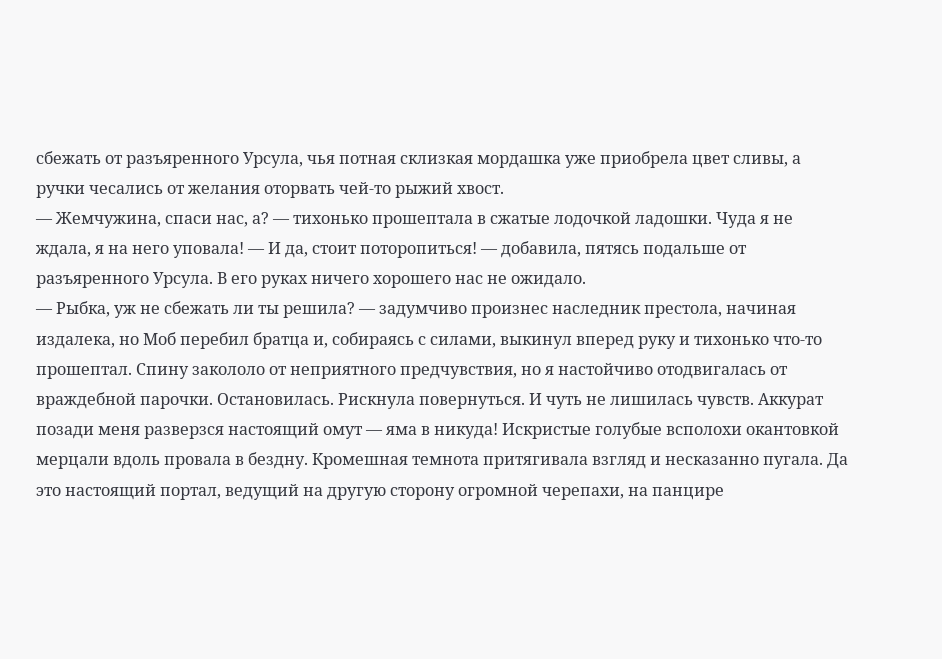сбежать от разъяренного Урсула, чья потная склизкая мордашка уже приобрела цвет сливы, а ручки чесались от желания оторвать чей-то рыжий хвост.
— Жемчужина, спаси нас, а? — тихонько прошептала в сжатые лодочкой ладошки. Чуда я не ждала, я на него уповала! — И да, стоит поторопиться! — добавила, пятясь подальше от разъяренного Урсула. В его руках ничего хорошего нас не ожидало.
— Рыбка, уж не сбежать ли ты решила? — задумчиво произнес наследник престола, начиная издалека, но Моб перебил братца и, собираясь с силами, выкинул вперед руку и тихонько что-то прошептал. Спину закололо от неприятного предчувствия, но я настойчиво отодвигалась от враждебной парочки. Остановилась. Рискнула повернуться. И чуть не лишилась чувств. Аккурат позади меня разверзся настоящий омут — яма в никуда! Искристые голубые всполохи окантовкой мерцали вдоль провала в бездну. Кромешная темнота притягивала взгляд и несказанно пугала. Да это настоящий портал, ведущий на другую сторону огромной черепахи, на панцире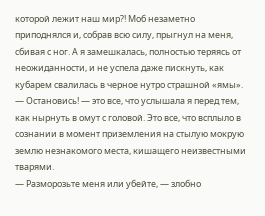которой лежит наш мир?! Моб незаметно приподнялся и, собрав всю силу, прыгнул на меня, сбивая с ног. А я замешкалась, полностью теряясь от неожиданности, и не успела даже пискнуть, как кубарем свалилась в черное нутро страшной «ямы».
— Остановись! — это все, что услышала я перед тем, как нырнуть в омут с головой. Это все, что всплыло в сознании в момент приземления на стылую мокрую землю незнакомого места, кишащего неизвестными тварями.
— Разморозьте меня или убейте, — злобно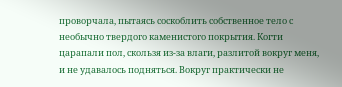проворчала, пытаясь соскоблить собственное тело с необычно твердого каменистого покрытия. Когти царапали пол, скользя из-за влаги, разлитой вокруг меня, и не удавалось подняться. Вокруг практически не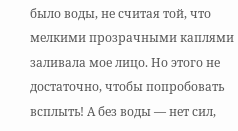было воды, не считая той, что мелкими прозрачными каплями заливала мое лицо. Но этого не достаточно, чтобы попробовать всплыть! А без воды — нет сил,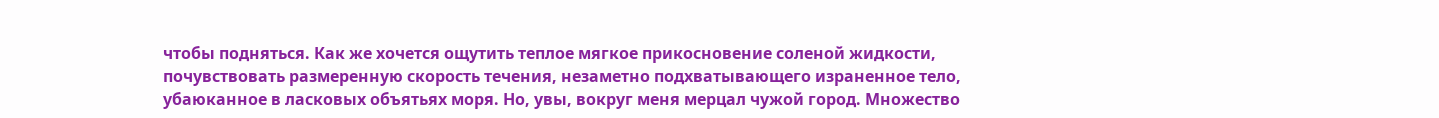чтобы подняться. Как же хочется ощутить теплое мягкое прикосновение соленой жидкости, почувствовать размеренную скорость течения, незаметно подхватывающего израненное тело, убаюканное в ласковых объятьях моря. Но, увы, вокруг меня мерцал чужой город. Множество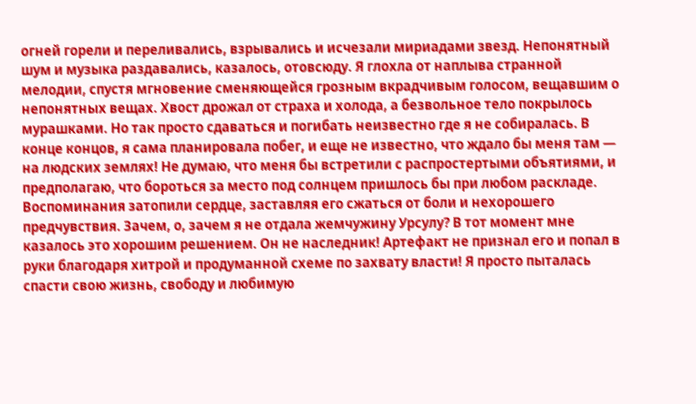огней горели и переливались, взрывались и исчезали мириадами звезд. Непонятный шум и музыка раздавались, казалось, отовсюду. Я глохла от наплыва странной мелодии, спустя мгновение сменяющейся грозным вкрадчивым голосом, вещавшим о непонятных вещах. Хвост дрожал от страха и холода, а безвольное тело покрылось мурашками. Но так просто сдаваться и погибать неизвестно где я не собиралась. В конце концов, я сама планировала побег, и еще не известно, что ждало бы меня там — на людских землях! Не думаю, что меня бы встретили с распростертыми объятиями, и предполагаю, что бороться за место под солнцем пришлось бы при любом раскладе. Воспоминания затопили сердце, заставляя его сжаться от боли и нехорошего предчувствия. Зачем, о, зачем я не отдала жемчужину Урсулу? В тот момент мне казалось это хорошим решением. Он не наследник! Артефакт не признал его и попал в руки благодаря хитрой и продуманной схеме по захвату власти! Я просто пыталась спасти свою жизнь, свободу и любимую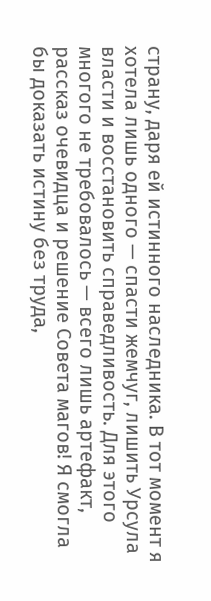страну, даря ей истинного наследника. В тот момент я хотела лишь одного — спасти жемчуг, лишить Урсула власти и восстановить справедливость. Для этого многого не требовалось — всего лишь артефакт, рассказ очевидца и решение Совета магов! Я смогла бы доказать истину без труда,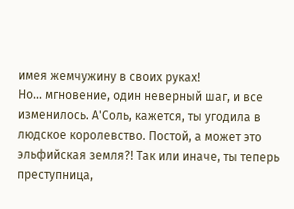имея жемчужину в своих руках!
Но… мгновение, один неверный шаг, и все изменилось. А'Соль, кажется, ты угодила в людское королевство. Постой, а может это эльфийская земля?! Так или иначе, ты теперь преступница,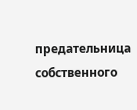предательница собственного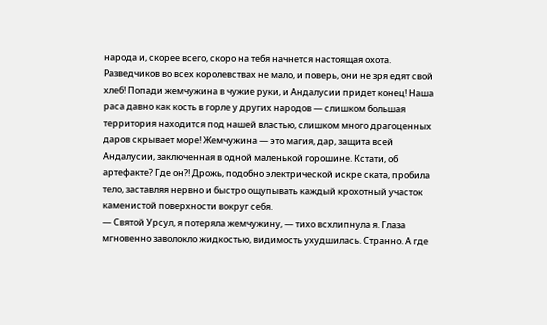народа и, скорее всего, скоро на тебя начнется настоящая охота. Разведчиков во всех королевствах не мало, и поверь, они не зря едят свой хлеб! Попади жемчужина в чужие руки, и Андалусии придет конец! Наша раса давно как кость в горле у других народов — слишком большая территория находится под нашей властью, слишком много драгоценных даров скрывает море! Жемчужина — это магия, дар, защита всей Андалусии, заключенная в одной маленькой горошине. Кстати, об артефакте? Где он?! Дрожь, подобно электрической искре ската, пробила тело, заставляя нервно и быстро ощупывать каждый крохотный участок каменистой поверхности вокруг себя.
— Святой Урсул, я потеряла жемчужину, — тихо всхлипнула я. Глаза мгновенно заволокло жидкостью, видимость ухудшилась. Странно. А где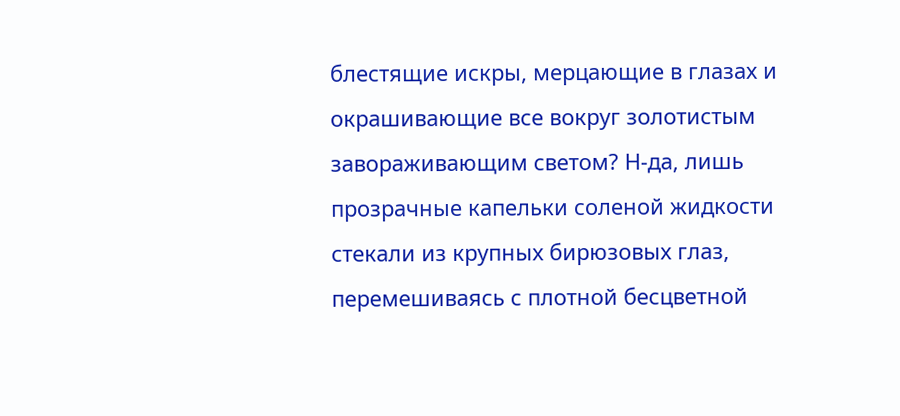блестящие искры, мерцающие в глазах и окрашивающие все вокруг золотистым завораживающим светом? Н-да, лишь прозрачные капельки соленой жидкости стекали из крупных бирюзовых глаз, перемешиваясь с плотной бесцветной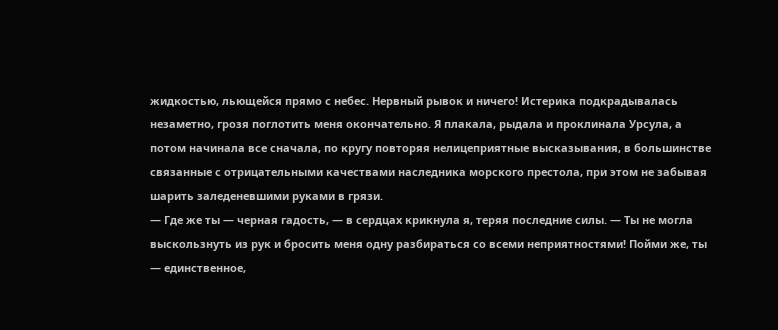жидкостью, льющейся прямо с небес. Нервный рывок и ничего! Истерика подкрадывалась незаметно, грозя поглотить меня окончательно. Я плакала, рыдала и проклинала Урсула, а потом начинала все сначала, по кругу повторяя нелицеприятные высказывания, в большинстве связанные с отрицательными качествами наследника морского престола, при этом не забывая шарить заледеневшими руками в грязи.
— Где же ты — черная гадость, — в сердцах крикнула я, теряя последние силы. — Ты не могла выскользнуть из рук и бросить меня одну разбираться со всеми неприятностями! Пойми же, ты — единственное,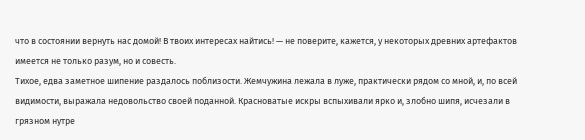что в состоянии вернуть нас домой! В твоих интересах найтись! — не поверите, кажется, у некоторых древних артефактов имеется не только разум, но и совесть.
Тихое, едва заметное шипение раздалось поблизости. Жемчужина лежала в луже, практически рядом со мной, и, по всей видимости, выражала недовольство своей поданной. Красноватые искры вспыхивали ярко и, злобно шипя, исчезали в грязном нутре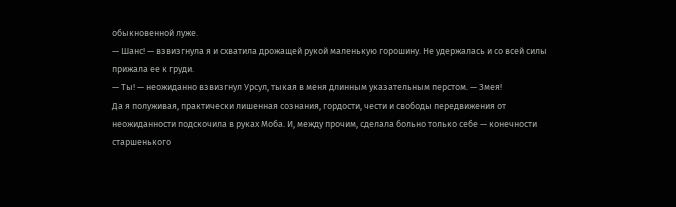обыкновенной луже.
— Шанс! — взвизгнула я и схватила дрожащей рукой маленькую горошину. Не удержалась и со всей силы прижала ее к груди.
— Ты! — неожиданно взвизгнул Урсул, тыкая в меня длинным указательным перстом. — Змея!
Да я полуживая, практически лишенная сознания, гордости, чести и свободы передвижения от неожиданности подскочила в руках Моба. И, между прочим, сделала больно только себе — конечности старшенького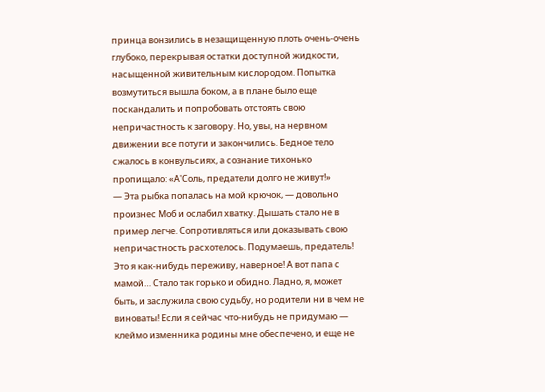принца вонзились в незащищенную плоть очень-очень глубоко, перекрывая остатки доступной жидкости, насыщенной живительным кислородом. Попытка возмутиться вышла боком, а в плане было еще поскандалить и попробовать отстоять свою непричастность к заговору. Но, увы, на нервном движении все потуги и закончились. Бедное тело сжалось в конвульсиях, а сознание тихонько пропищало: «А'Соль, предатели долго не живут!»
— Эта рыбка попалась на мой крючок, — довольно произнес Моб и ослабил хватку. Дышать стало не в пример легче. Сопротивляться или доказывать свою непричастность расхотелось. Подумаешь, предатель! Это я как-нибудь переживу, наверное! А вот папа с мамой… Стало так горько и обидно. Ладно, я, может быть, и заслужила свою судьбу, но родители ни в чем не виноваты! Если я сейчас что-нибудь не придумаю — клеймо изменника родины мне обеспечено, и еще не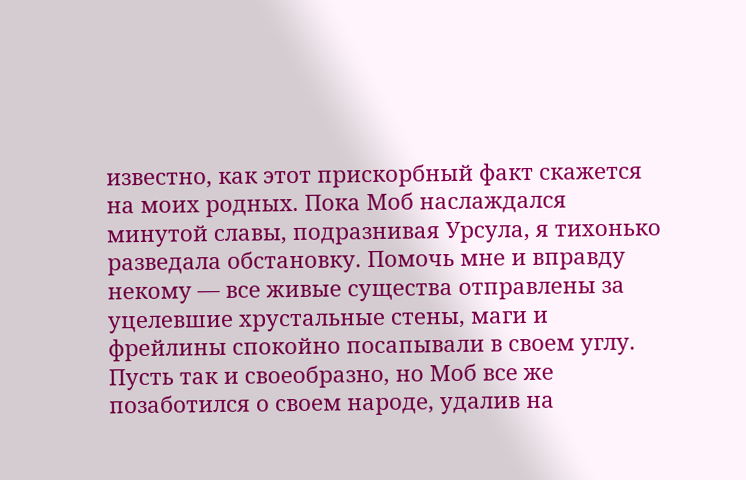известно, как этот прискорбный факт скажется на моих родных. Пока Моб наслаждался минутой славы, подразнивая Урсула, я тихонько разведала обстановку. Помочь мне и вправду некому — все живые существа отправлены за уцелевшие хрустальные стены, маги и фрейлины спокойно посапывали в своем углу. Пусть так и своеобразно, но Моб все же позаботился о своем народе, удалив на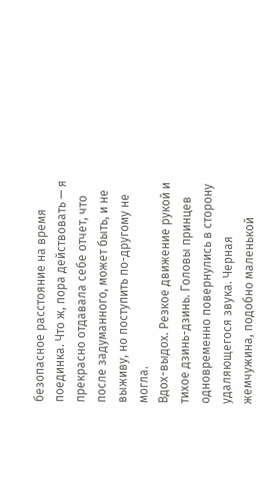безопасное расстояние на время поединка. Что ж, пора действовать — я прекрасно отдавала себе отчет, что после задуманного, может быть, и не выживу, но поступить по-другому не могла.
Вдох-выдох. Резкое движение рукой и тихое дзинь-дзинь. Головы принцев одновременно повернулись в сторону удаляющегося звука. Черная жемчужина, подобно маленькой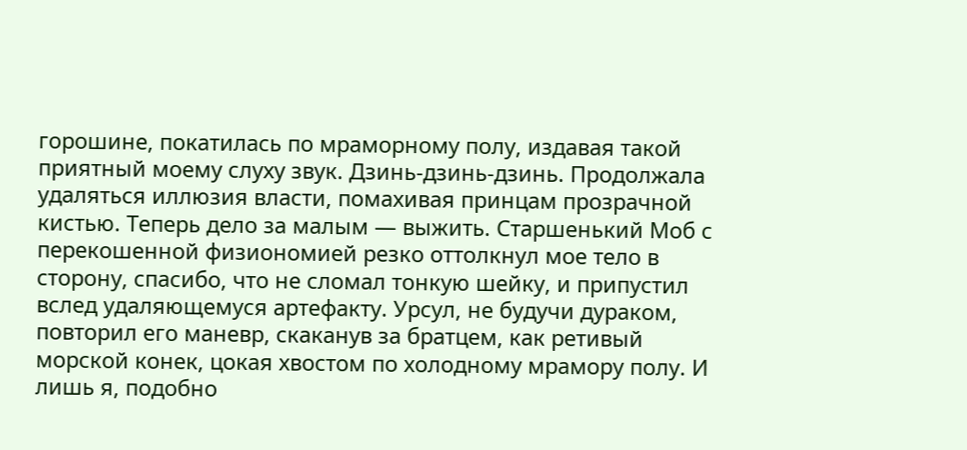горошине, покатилась по мраморному полу, издавая такой приятный моему слуху звук. Дзинь-дзинь-дзинь. Продолжала удаляться иллюзия власти, помахивая принцам прозрачной кистью. Теперь дело за малым — выжить. Старшенький Моб с перекошенной физиономией резко оттолкнул мое тело в сторону, спасибо, что не сломал тонкую шейку, и припустил вслед удаляющемуся артефакту. Урсул, не будучи дураком, повторил его маневр, скаканув за братцем, как ретивый морской конек, цокая хвостом по холодному мрамору полу. И лишь я, подобно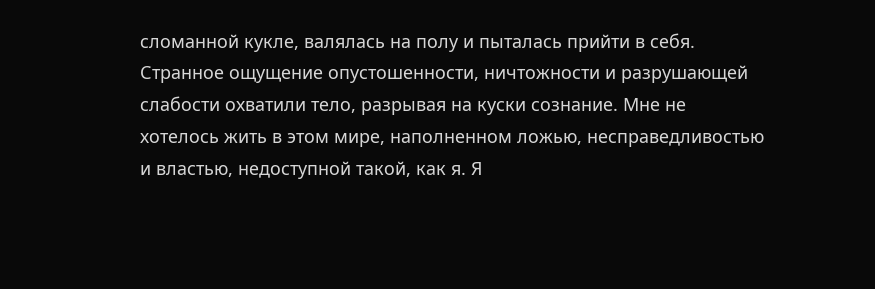сломанной кукле, валялась на полу и пыталась прийти в себя. Странное ощущение опустошенности, ничтожности и разрушающей слабости охватили тело, разрывая на куски сознание. Мне не хотелось жить в этом мире, наполненном ложью, несправедливостью и властью, недоступной такой, как я. Я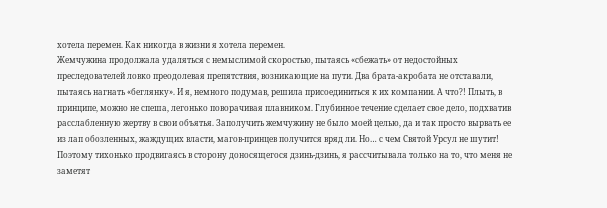хотела перемен. Как никогда в жизни я хотела перемен.
Жемчужина продолжала удаляться с немыслимой скоростью, пытаясь «сбежать» от недостойных преследователей ловко преодолевая препятствия, возникающие на пути. Два брата-акробата не отставали, пытаясь нагнать «беглянку». И я, немного подумав, решила присоединиться к их компании. А что?! Плыть, в принципе, можно не спеша, легонько поворачивая плавником. Глубинное течение сделает свое дело, подхватив расслабленную жертву в свои объятья. Заполучить жемчужину не было моей целью, да и так просто вырвать ее из лап обозленных, жаждущих власти, магов-принцев получится вряд ли. Но… с чем Святой Урсул не шутит! Поэтому тихонько продвигаясь в сторону доносящегося дзинь-дзинь, я рассчитывала только на то, что меня не заметят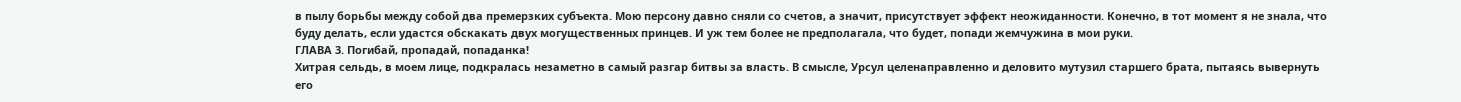в пылу борьбы между собой два премерзких субъекта. Мою персону давно сняли со счетов, а значит, присутствует эффект неожиданности. Конечно, в тот момент я не знала, что буду делать, если удастся обскакать двух могущественных принцев. И уж тем более не предполагала, что будет, попади жемчужина в мои руки.
ГЛАВА 3. Погибай, пропадай, попаданка!
Хитрая сельдь, в моем лице, подкралась незаметно в самый разгар битвы за власть. В смысле, Урсул целенаправленно и деловито мутузил старшего брата, пытаясь вывернуть его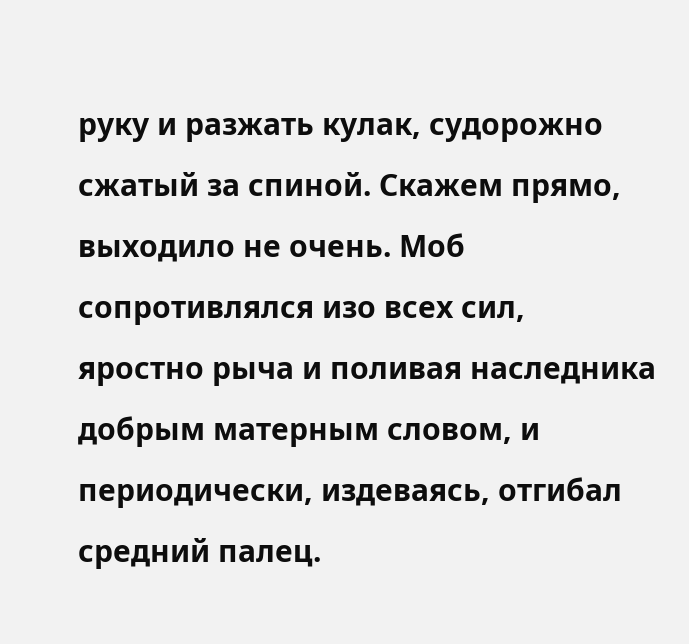руку и разжать кулак, судорожно сжатый за спиной. Скажем прямо, выходило не очень. Моб сопротивлялся изо всех сил, яростно рыча и поливая наследника добрым матерным словом, и периодически, издеваясь, отгибал средний палец.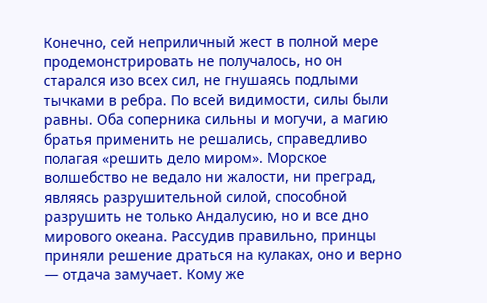Конечно, сей неприличный жест в полной мере продемонстрировать не получалось, но он старался изо всех сил, не гнушаясь подлыми тычками в ребра. По всей видимости, силы были равны. Оба соперника сильны и могучи, а магию братья применить не решались, справедливо полагая «решить дело миром». Морское волшебство не ведало ни жалости, ни преград, являясь разрушительной силой, способной разрушить не только Андалусию, но и все дно мирового океана. Рассудив правильно, принцы приняли решение драться на кулаках, оно и верно — отдача замучает. Кому же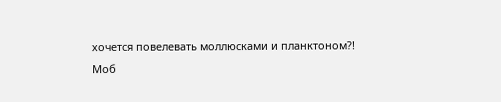хочется повелевать моллюсками и планктоном?!
Моб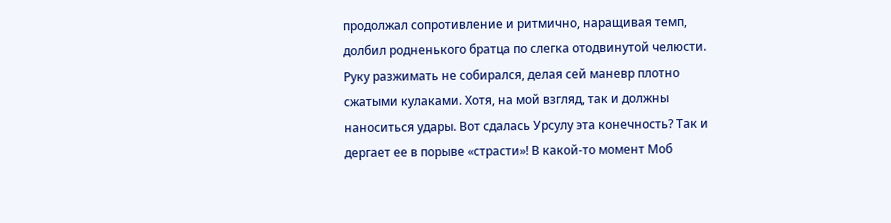продолжал сопротивление и ритмично, наращивая темп, долбил родненького братца по слегка отодвинутой челюсти. Руку разжимать не собирался, делая сей маневр плотно сжатыми кулаками. Хотя, на мой взгляд, так и должны наноситься удары. Вот сдалась Урсулу эта конечность? Так и дергает ее в порыве «страсти»! В какой-то момент Моб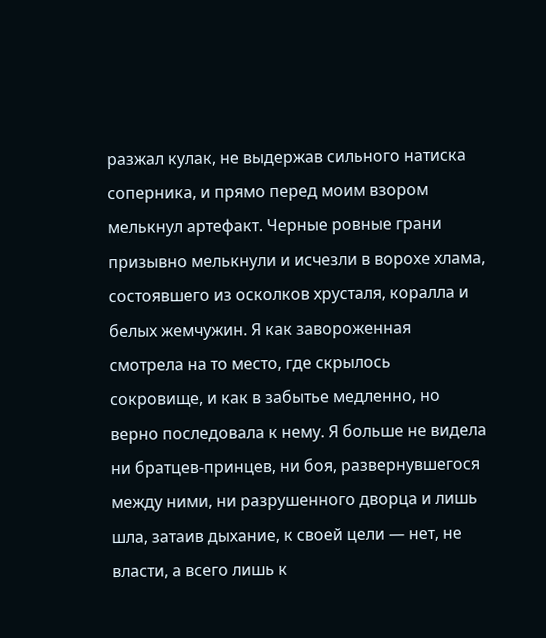разжал кулак, не выдержав сильного натиска соперника, и прямо перед моим взором мелькнул артефакт. Черные ровные грани призывно мелькнули и исчезли в ворохе хлама, состоявшего из осколков хрусталя, коралла и белых жемчужин. Я как завороженная смотрела на то место, где скрылось сокровище, и как в забытье медленно, но верно последовала к нему. Я больше не видела ни братцев-принцев, ни боя, развернувшегося между ними, ни разрушенного дворца и лишь шла, затаив дыхание, к своей цели — нет, не власти, а всего лишь к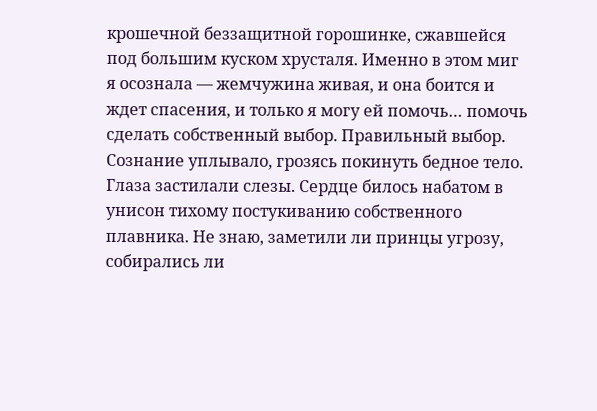крошечной беззащитной горошинке, сжавшейся под большим куском хрусталя. Именно в этом миг я осознала — жемчужина живая, и она боится и ждет спасения, и только я могу ей помочь… помочь сделать собственный выбор. Правильный выбор. Сознание уплывало, грозясь покинуть бедное тело. Глаза застилали слезы. Сердце билось набатом в унисон тихому постукиванию собственного плавника. Не знаю, заметили ли принцы угрозу, собирались ли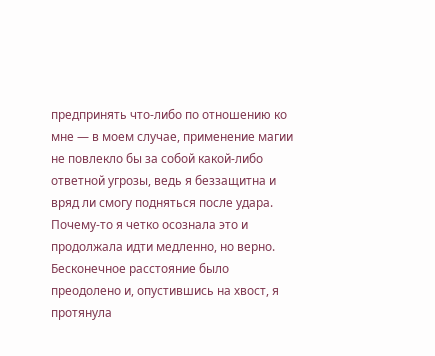предпринять что-либо по отношению ко мне — в моем случае, применение магии не повлекло бы за собой какой-либо ответной угрозы, ведь я беззащитна и вряд ли смогу подняться после удара. Почему-то я четко осознала это и продолжала идти медленно, но верно. Бесконечное расстояние было преодолено и, опустившись на хвост, я протянула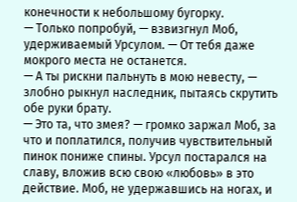конечности к небольшому бугорку.
— Только попробуй, — взвизгнул Моб, удерживаемый Урсулом. — От тебя даже мокрого места не останется.
— А ты рискни пальнуть в мою невесту, — злобно рыкнул наследник, пытаясь скрутить обе руки брату.
— Это та, что змея? — громко заржал Моб, за что и поплатился, получив чувствительный пинок пониже спины. Урсул постарался на славу, вложив всю свою «любовь» в это действие. Моб, не удержавшись на ногах, и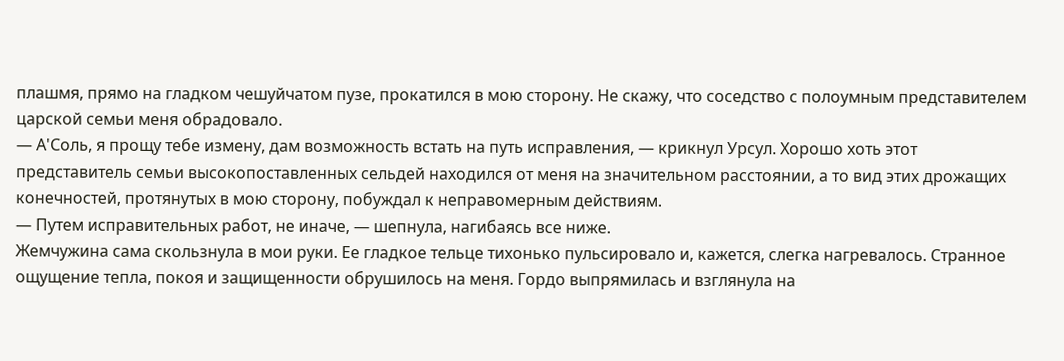плашмя, прямо на гладком чешуйчатом пузе, прокатился в мою сторону. Не скажу, что соседство с полоумным представителем царской семьи меня обрадовало.
— А'Соль, я прощу тебе измену, дам возможность встать на путь исправления, — крикнул Урсул. Хорошо хоть этот представитель семьи высокопоставленных сельдей находился от меня на значительном расстоянии, а то вид этих дрожащих конечностей, протянутых в мою сторону, побуждал к неправомерным действиям.
— Путем исправительных работ, не иначе, — шепнула, нагибаясь все ниже.
Жемчужина сама скользнула в мои руки. Ее гладкое тельце тихонько пульсировало и, кажется, слегка нагревалось. Странное ощущение тепла, покоя и защищенности обрушилось на меня. Гордо выпрямилась и взглянула на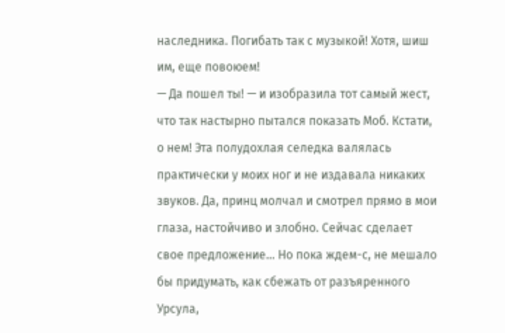наследника. Погибать так с музыкой! Хотя, шиш им, еще повоюем!
— Да пошел ты! — и изобразила тот самый жест, что так настырно пытался показать Моб. Кстати, о нем! Эта полудохлая селедка валялась практически у моих ног и не издавала никаких звуков. Да, принц молчал и смотрел прямо в мои глаза, настойчиво и злобно. Сейчас сделает свое предложение… Но пока ждем-с, не мешало бы придумать, как сбежать от разъяренного Урсула,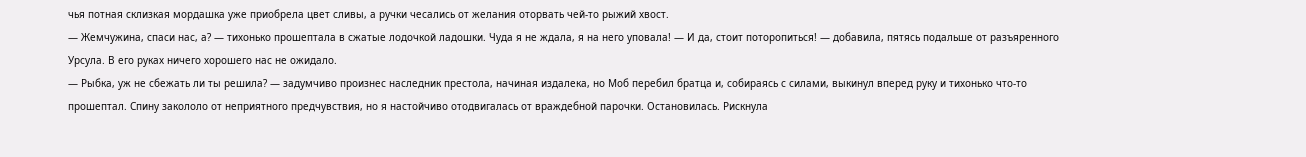чья потная склизкая мордашка уже приобрела цвет сливы, а ручки чесались от желания оторвать чей-то рыжий хвост.
— Жемчужина, спаси нас, а? — тихонько прошептала в сжатые лодочкой ладошки. Чуда я не ждала, я на него уповала! — И да, стоит поторопиться! — добавила, пятясь подальше от разъяренного Урсула. В его руках ничего хорошего нас не ожидало.
— Рыбка, уж не сбежать ли ты решила? — задумчиво произнес наследник престола, начиная издалека, но Моб перебил братца и, собираясь с силами, выкинул вперед руку и тихонько что-то прошептал. Спину закололо от неприятного предчувствия, но я настойчиво отодвигалась от враждебной парочки. Остановилась. Рискнула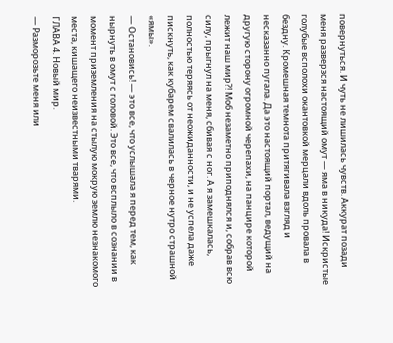повернуться. И чуть не лишилась чувств. Аккурат позади меня разверзся настоящий омут — яма в никуда! Искристые голубые всполохи окантовкой мерцали вдоль провала в бездну. Кромешная темнота притягивала взгляд и несказанно пугала. Да это настоящий портал, ведущий на другую сторону огромной черепахи, на панцире которой лежит наш мир?! Моб незаметно приподнялся и, собрав всю силу, прыгнул на меня, сбивая с ног. А я замешкалась, полностью теряясь от неожиданности, и не успела даже пискнуть, как кубарем свалилась в черное нутро страшной «ямы».
— Остановись! — это все, что услышала я перед тем, как нырнуть в омут с головой. Это все, что всплыло в сознании в момент приземления на стылую мокрую землю незнакомого места, кишащего неизвестными тварями.
ГЛАВА 4. Новый мир.
— Разморозьте меня или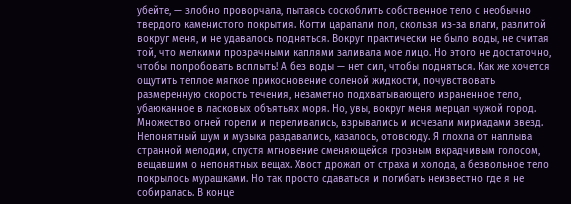убейте, — злобно проворчала, пытаясь соскоблить собственное тело с необычно твердого каменистого покрытия. Когти царапали пол, скользя из-за влаги, разлитой вокруг меня, и не удавалось подняться. Вокруг практически не было воды, не считая той, что мелкими прозрачными каплями заливала мое лицо. Но этого не достаточно, чтобы попробовать всплыть! А без воды — нет сил, чтобы подняться. Как же хочется ощутить теплое мягкое прикосновение соленой жидкости, почувствовать размеренную скорость течения, незаметно подхватывающего израненное тело, убаюканное в ласковых объятьях моря. Но, увы, вокруг меня мерцал чужой город. Множество огней горели и переливались, взрывались и исчезали мириадами звезд. Непонятный шум и музыка раздавались, казалось, отовсюду. Я глохла от наплыва странной мелодии, спустя мгновение сменяющейся грозным вкрадчивым голосом, вещавшим о непонятных вещах. Хвост дрожал от страха и холода, а безвольное тело покрылось мурашками. Но так просто сдаваться и погибать неизвестно где я не собиралась. В конце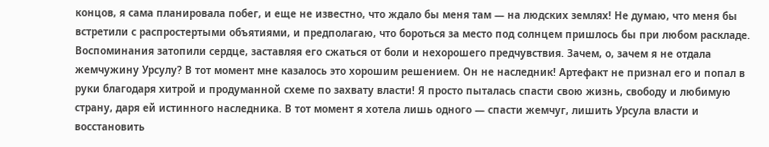концов, я сама планировала побег, и еще не известно, что ждало бы меня там — на людских землях! Не думаю, что меня бы встретили с распростертыми объятиями, и предполагаю, что бороться за место под солнцем пришлось бы при любом раскладе. Воспоминания затопили сердце, заставляя его сжаться от боли и нехорошего предчувствия. Зачем, о, зачем я не отдала жемчужину Урсулу? В тот момент мне казалось это хорошим решением. Он не наследник! Артефакт не признал его и попал в руки благодаря хитрой и продуманной схеме по захвату власти! Я просто пыталась спасти свою жизнь, свободу и любимую страну, даря ей истинного наследника. В тот момент я хотела лишь одного — спасти жемчуг, лишить Урсула власти и восстановить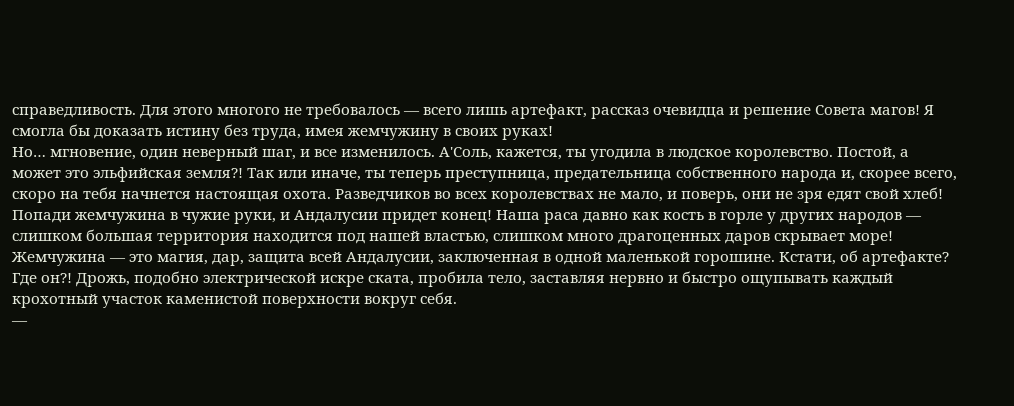справедливость. Для этого многого не требовалось — всего лишь артефакт, рассказ очевидца и решение Совета магов! Я смогла бы доказать истину без труда, имея жемчужину в своих руках!
Но… мгновение, один неверный шаг, и все изменилось. А'Соль, кажется, ты угодила в людское королевство. Постой, а может это эльфийская земля?! Так или иначе, ты теперь преступница, предательница собственного народа и, скорее всего, скоро на тебя начнется настоящая охота. Разведчиков во всех королевствах не мало, и поверь, они не зря едят свой хлеб! Попади жемчужина в чужие руки, и Андалусии придет конец! Наша раса давно как кость в горле у других народов — слишком большая территория находится под нашей властью, слишком много драгоценных даров скрывает море! Жемчужина — это магия, дар, защита всей Андалусии, заключенная в одной маленькой горошине. Кстати, об артефакте? Где он?! Дрожь, подобно электрической искре ската, пробила тело, заставляя нервно и быстро ощупывать каждый крохотный участок каменистой поверхности вокруг себя.
—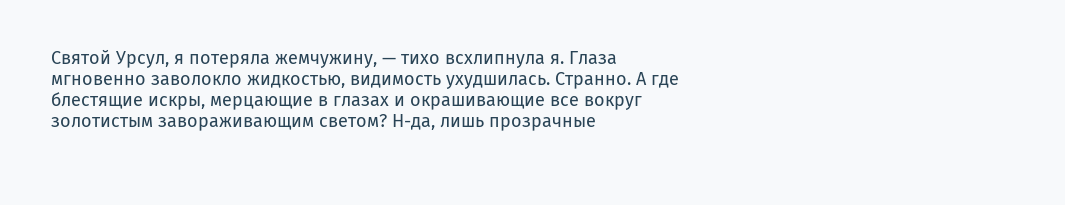Святой Урсул, я потеряла жемчужину, — тихо всхлипнула я. Глаза мгновенно заволокло жидкостью, видимость ухудшилась. Странно. А где блестящие искры, мерцающие в глазах и окрашивающие все вокруг золотистым завораживающим светом? Н-да, лишь прозрачные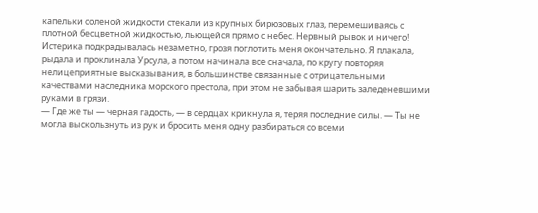капельки соленой жидкости стекали из крупных бирюзовых глаз, перемешиваясь с плотной бесцветной жидкостью, льющейся прямо с небес. Нервный рывок и ничего! Истерика подкрадывалась незаметно, грозя поглотить меня окончательно. Я плакала, рыдала и проклинала Урсула, а потом начинала все сначала, по кругу повторяя нелицеприятные высказывания, в большинстве связанные с отрицательными качествами наследника морского престола, при этом не забывая шарить заледеневшими руками в грязи.
— Где же ты — черная гадость, — в сердцах крикнула я, теряя последние силы. — Ты не могла выскользнуть из рук и бросить меня одну разбираться со всеми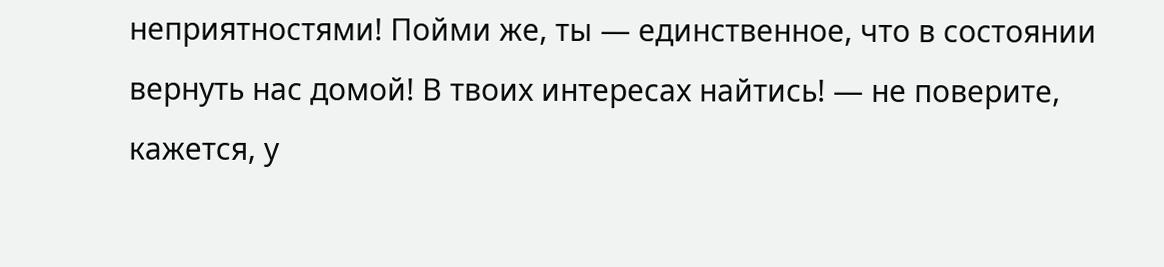неприятностями! Пойми же, ты — единственное, что в состоянии вернуть нас домой! В твоих интересах найтись! — не поверите, кажется, у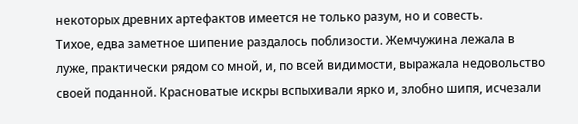некоторых древних артефактов имеется не только разум, но и совесть.
Тихое, едва заметное шипение раздалось поблизости. Жемчужина лежала в луже, практически рядом со мной, и, по всей видимости, выражала недовольство своей поданной. Красноватые искры вспыхивали ярко и, злобно шипя, исчезали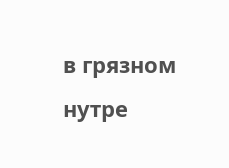в грязном нутре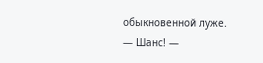обыкновенной луже.
— Шанс! —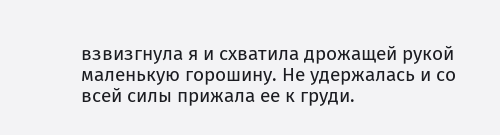взвизгнула я и схватила дрожащей рукой маленькую горошину. Не удержалась и со всей силы прижала ее к груди.